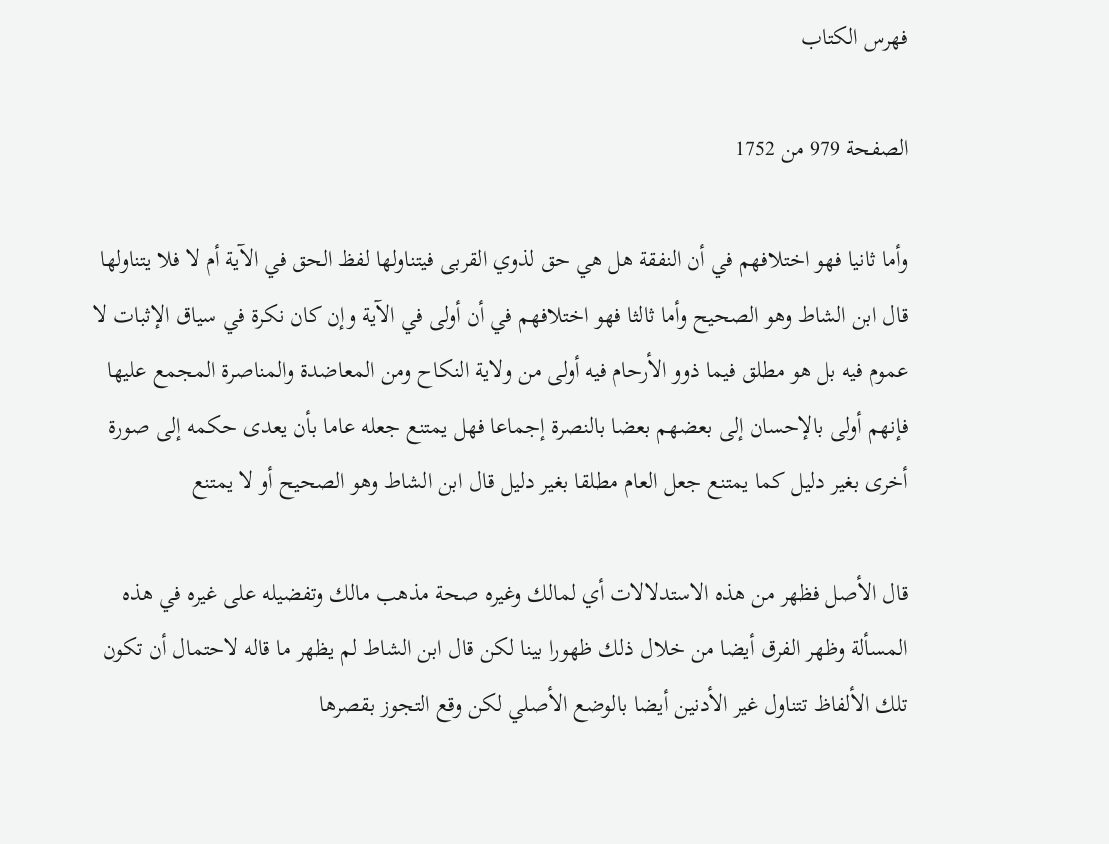فهرس الكتاب

الصفحة 979 من 1752

وأما ثانيا فهو اختلافهم في أن النفقة هل هي حق لذوي القربى فيتناولها لفظ الحق في الآية أم لا فلا يتناولها قال ابن الشاط وهو الصحيح وأما ثالثا فهو اختلافهم في أن أولى في الآية وإن كان نكرة في سياق الإثبات لا عموم فيه بل هو مطلق فيما ذوو الأرحام فيه أولى من ولاية النكاح ومن المعاضدة والمناصرة المجمع عليها فإنهم أولى بالإحسان إلى بعضهم بعضا بالنصرة إجماعا فهل يمتنع جعله عاما بأن يعدى حكمه إلى صورة أخرى بغير دليل كما يمتنع جعل العام مطلقا بغير دليل قال ابن الشاط وهو الصحيح أو لا يمتنع

قال الأصل فظهر من هذه الاستدلالات أي لمالك وغيره صحة مذهب مالك وتفضيله على غيره في هذه المسألة وظهر الفرق أيضا من خلال ذلك ظهورا بينا لكن قال ابن الشاط لم يظهر ما قاله لاحتمال أن تكون تلك الألفاظ تتناول غير الأدنين أيضا بالوضع الأصلي لكن وقع التجوز بقصرها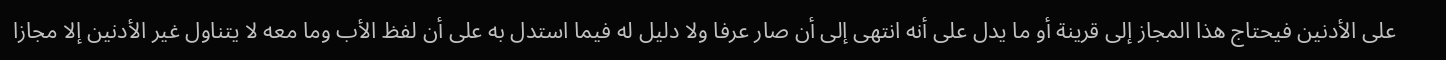على الأدنين فيحتاج هذا المجاز إلى قرينة أو ما يدل على أنه انتهى إلى أن صار عرفا ولا دليل له فيما استدل به على أن لفظ الأب وما معه لا يتناول غير الأدنين إلا مجازا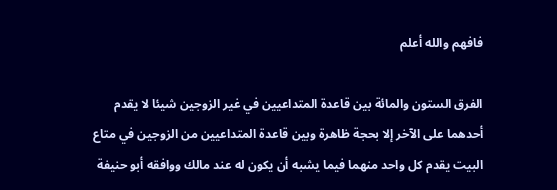فافهم والله أعلم

الفرق الستون والمائة بين قاعدة المتداعيين في غير الزوجين شيئا لا يقدم أحدهما على الآخر إلا بحجة ظاهرة وبين قاعدة المتداعيين من الزوجين في متاع البيت يقدم كل واحد منهما فيما يشبه أن يكون له عند مالك ووافقه أبو حنيفة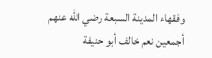وفقهاء المدينة السبعة رضي الله عنهم أجمعين نعم خالف أبو حنيفة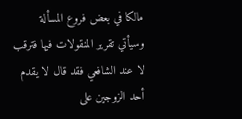مالكا في بعض فروع المسألة وسيأتي تقرير المنقولات فيها فترقب لا عند الشافعي فقد قال لا يقدم أحد الزوجين على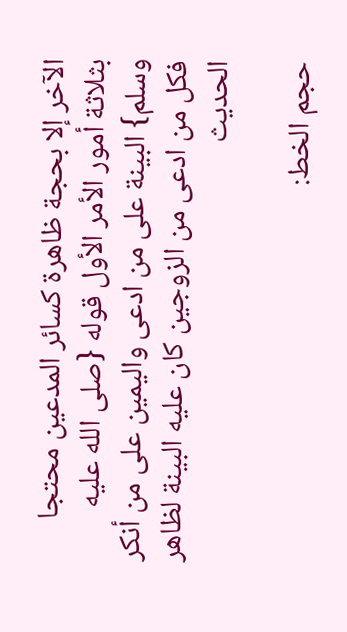الآخر إلا بحجة ظاهرة كسائر المدعين محتجا بثلاثة أمور الأمر الأول قوله {صلى الله عليه وسلم} البينة على من ادعى واليمين على من أنكر فكل من ادعى من الزوجين كان عليه البينة لظاهر الحديث

حجم الخط: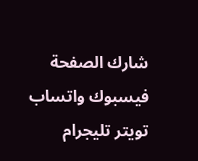شارك الصفحة
فيسبوك واتساب تويتر تليجرام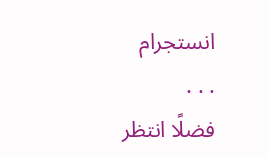انستجرام
. . .
فضلًا انتظر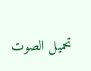تحميل الصوت